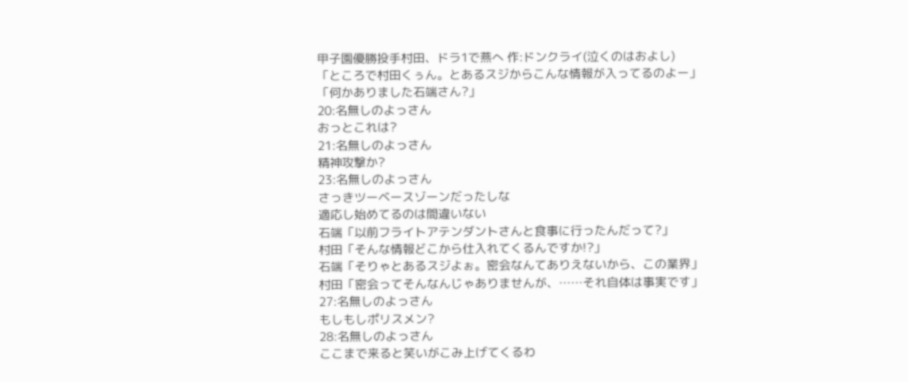甲子園優勝投手村田、ドラ1で燕へ 作:ドンクライ(泣くのはおよし)
「ところで村田くぅん。とあるスジからこんな情報が入ってるのよー」
「何かありました石端さん?」
20:名無しのよっさん
おっとこれは?
21:名無しのよっさん
精神攻撃か?
23:名無しのよっさん
さっきツーベースゾーンだったしな
適応し始めてるのは間違いない
石端「以前フライトアテンダントさんと食事に行ったんだって?」
村田「そんな情報どこから仕入れてくるんですか!?」
石端「そりゃとあるスジよぉ。密会なんてありえないから、この業界」
村田「密会ってそんなんじゃありませんが、……それ自体は事実です」
27:名無しのよっさん
もしもしポリスメン?
28:名無しのよっさん
ここまで来ると笑いがこみ上げてくるわ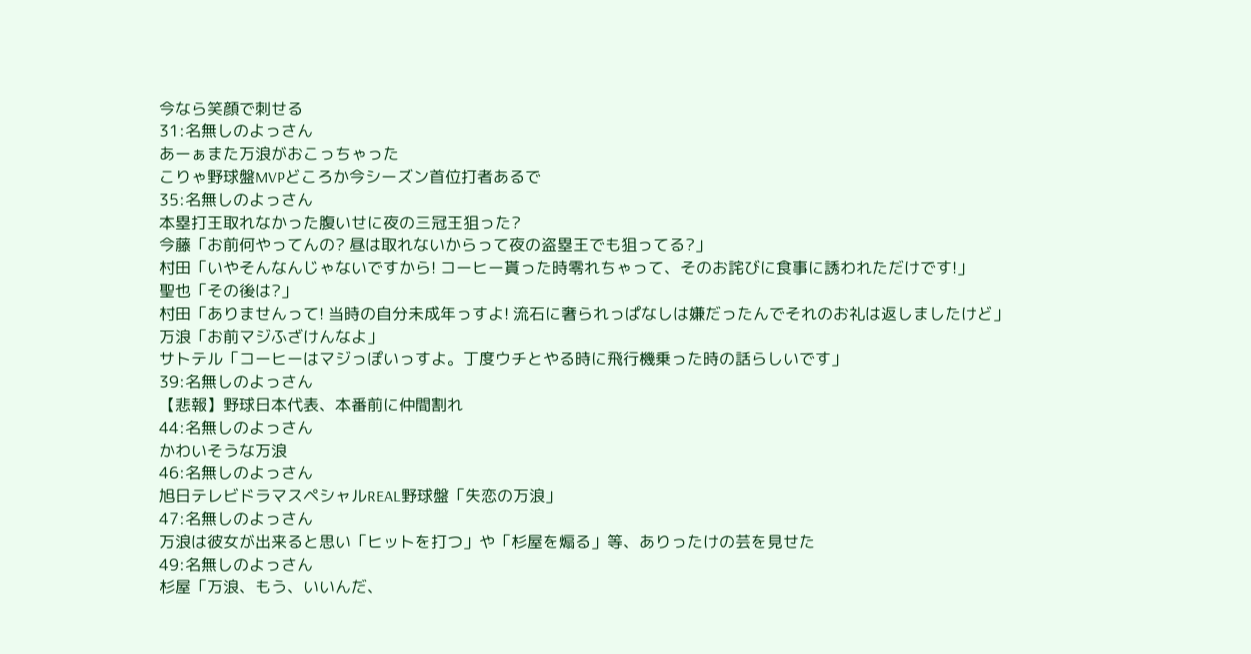今なら笑顔で刺せる
31:名無しのよっさん
あーぁまた万浪がおこっちゃった
こりゃ野球盤MVPどころか今シーズン首位打者あるで
35:名無しのよっさん
本塁打王取れなかった腹いせに夜の三冠王狙った?
今藤「お前何やってんの? 昼は取れないからって夜の盗塁王でも狙ってる?」
村田「いやそんなんじゃないですから! コーヒー貰った時零れちゃって、そのお詫びに食事に誘われただけです!」
聖也「その後は?」
村田「ありませんって! 当時の自分未成年っすよ! 流石に奢られっぱなしは嫌だったんでそれのお礼は返しましたけど」
万浪「お前マジふざけんなよ」
サトテル「コーヒーはマジっぽいっすよ。丁度ウチとやる時に飛行機乗った時の話らしいです」
39:名無しのよっさん
【悲報】野球日本代表、本番前に仲間割れ
44:名無しのよっさん
かわいそうな万浪
46:名無しのよっさん
旭日テレビドラマスペシャルREAL野球盤「失恋の万浪」
47:名無しのよっさん
万浪は彼女が出来ると思い「ヒットを打つ」や「杉屋を煽る」等、ありったけの芸を見せた
49:名無しのよっさん
杉屋「万浪、もう、いいんだ、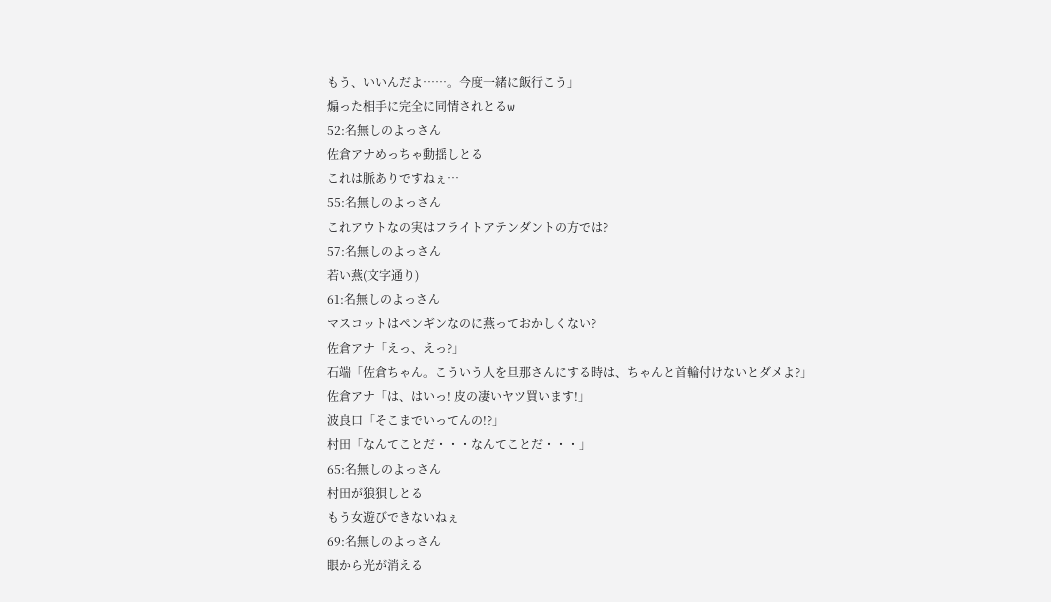もう、いいんだよ……。今度一緒に飯行こう」
煽った相手に完全に同情されとるw
52:名無しのよっさん
佐倉アナめっちゃ動揺しとる
これは脈ありですねぇ…
55:名無しのよっさん
これアウトなの実はフライトアテンダントの方では?
57:名無しのよっさん
若い燕(文字通り)
61:名無しのよっさん
マスコットはペンギンなのに燕っておかしくない?
佐倉アナ「えっ、えっ?」
石端「佐倉ちゃん。こういう人を旦那さんにする時は、ちゃんと首輪付けないとダメよ?」
佐倉アナ「は、はいっ! 皮の凄いヤツ買います!」
波良口「そこまでいってんの!?」
村田「なんてことだ・・・なんてことだ・・・」
65:名無しのよっさん
村田が狼狽しとる
もう女遊びできないねぇ
69:名無しのよっさん
眼から光が消える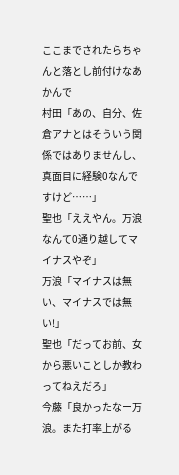ここまでされたらちゃんと落とし前付けなあかんで
村田「あの、自分、佐倉アナとはそういう関係ではありませんし、真面目に経験0なんですけど……」
聖也「ええやん。万浪なんて0通り越してマイナスやぞ」
万浪「マイナスは無い、マイナスでは無い!」
聖也「だってお前、女から悪いことしか教わってねえだろ」
今藤「良かったなー万浪。また打率上がる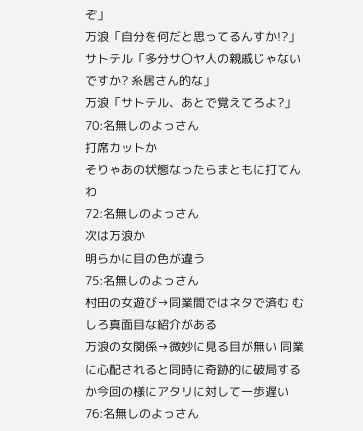ぞ」
万浪「自分を何だと思ってるんすか!?」
サトテル「多分サ〇ヤ人の親戚じゃないですか? 糸居さん的な」
万浪「サトテル、あとで覚えてろよ?」
70:名無しのよっさん
打席カットか
そりゃあの状態なったらまともに打てんわ
72:名無しのよっさん
次は万浪か
明らかに目の色が違う
75:名無しのよっさん
村田の女遊び→同業間ではネタで済む むしろ真面目な紹介がある
万浪の女関係→微妙に見る目が無い 同業に心配されると同時に奇跡的に破局するか今回の様にアタリに対して一歩遅い
76:名無しのよっさん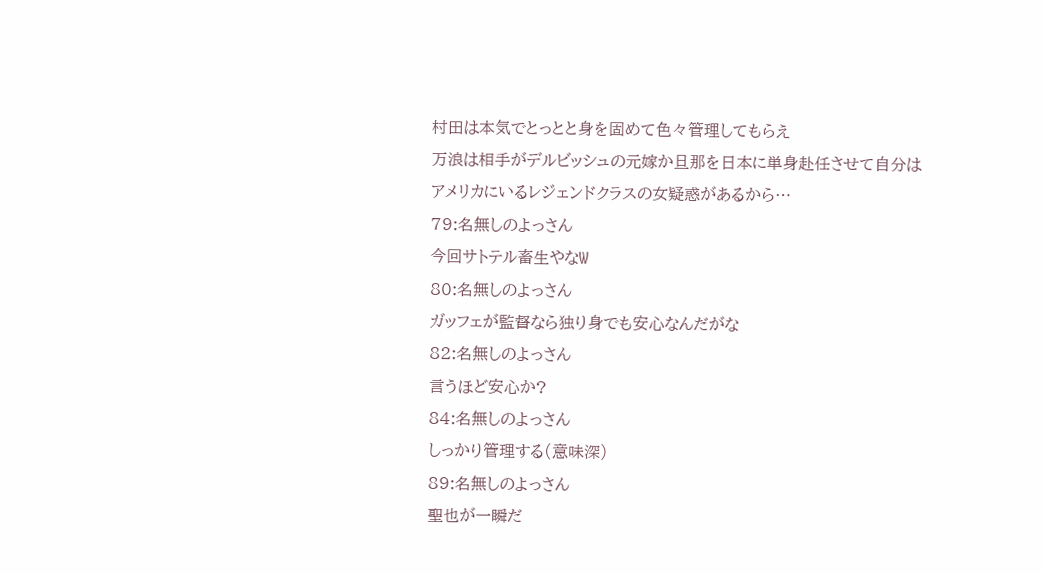村田は本気でとっとと身を固めて色々管理してもらえ
万浪は相手がデルビッシュの元嫁か旦那を日本に単身赴任させて自分はアメリカにいるレジェンドクラスの女疑惑があるから…
79:名無しのよっさん
今回サトテル畜生やなW
80:名無しのよっさん
ガッフェが監督なら独り身でも安心なんだがな
82:名無しのよっさん
言うほど安心か?
84:名無しのよっさん
しっかり管理する(意味深)
89:名無しのよっさん
聖也が一瞬だ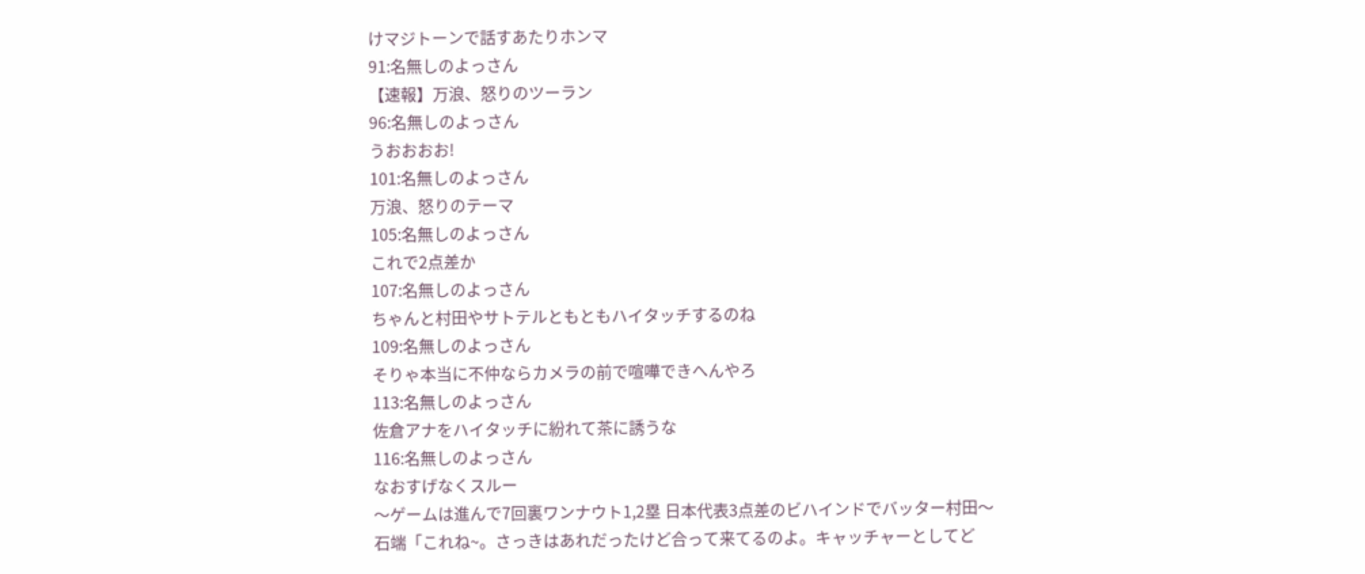けマジトーンで話すあたりホンマ
91:名無しのよっさん
【速報】万浪、怒りのツーラン
96:名無しのよっさん
うおおおお!
101:名無しのよっさん
万浪、怒りのテーマ
105:名無しのよっさん
これで2点差か
107:名無しのよっさん
ちゃんと村田やサトテルともともハイタッチするのね
109:名無しのよっさん
そりゃ本当に不仲ならカメラの前で喧嘩できへんやろ
113:名無しのよっさん
佐倉アナをハイタッチに紛れて茶に誘うな
116:名無しのよっさん
なおすげなくスルー
〜ゲームは進んで7回裏ワンナウト1,2塁 日本代表3点差のビハインドでバッター村田〜
石端「これね~。さっきはあれだったけど合って来てるのよ。キャッチャーとしてど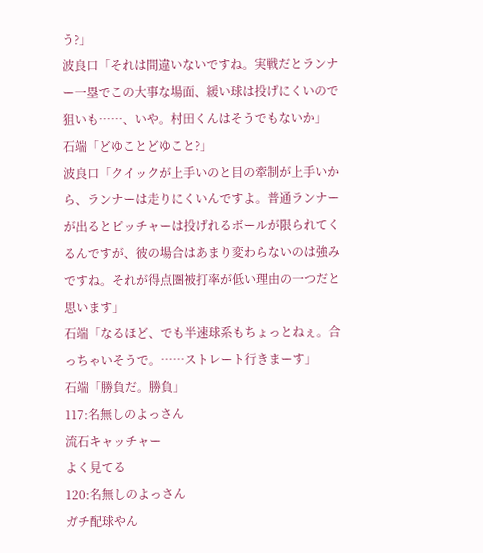う?」
波良口「それは間違いないですね。実戦だとランナー一塁でこの大事な場面、緩い球は投げにくいので狙いも……、いや。村田くんはそうでもないか」
石端「どゆことどゆこと?」
波良口「クイックが上手いのと目の牽制が上手いから、ランナーは走りにくいんですよ。普通ランナーが出るとピッチャーは投げれるボールが限られてくるんですが、彼の場合はあまり変わらないのは強みですね。それが得点圏被打率が低い理由の一つだと思います」
石端「なるほど、でも半速球系もちょっとねぇ。合っちゃいそうで。……ストレート行きまーす」
石端「勝負だ。勝負」
117:名無しのよっさん
流石キャッチャー
よく見てる
120:名無しのよっさん
ガチ配球やん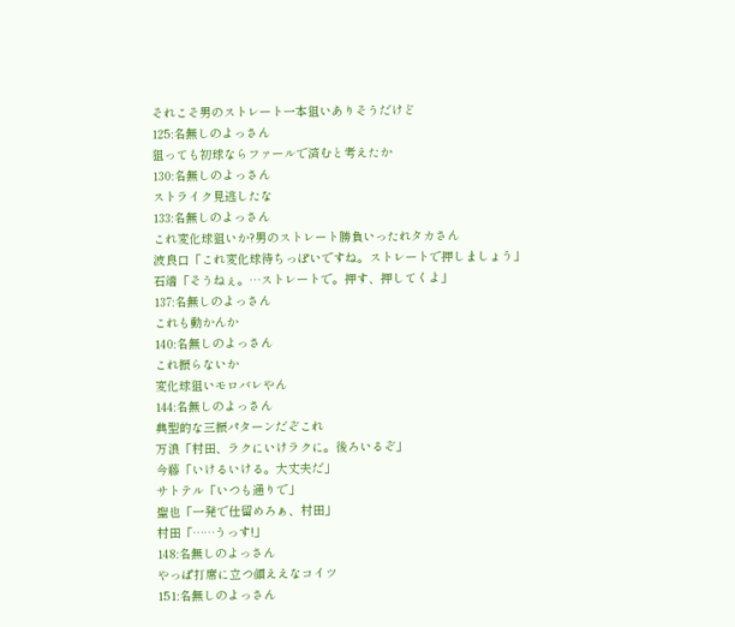それこそ男のストレート一本狙いありそうだけど
125:名無しのよっさん
狙っても初球ならファールで済むと考えたか
130:名無しのよっさん
ストライク見逃したな
133:名無しのよっさん
これ変化球狙いか?男のストレート勝負いったれタカさん
波良口「これ変化球待ちっぽいですね。ストレートで押しましょう」
石端「そうねぇ。…ストレートで。押す、押してくよ」
137:名無しのよっさん
これも動かんか
140:名無しのよっさん
これ振らないか
変化球狙いモロバレやん
144:名無しのよっさん
典型的な三振パターンだぞこれ
万浪「村田、ラクにいけラクに。後ろいるぞ」
今藤「いけるいける。大丈夫だ」
サトテル「いつも通りで」
聖也「一発で仕留めろぁ、村田」
村田「……うっす!」
148:名無しのよっさん
やっぱ打席に立つ顔ええなコイツ
151:名無しのよっさん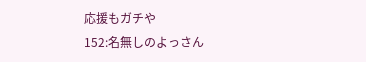応援もガチや
152:名無しのよっさん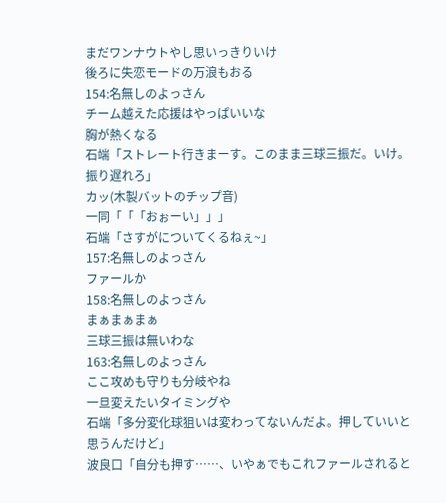まだワンナウトやし思いっきりいけ
後ろに失恋モードの万浪もおる
154:名無しのよっさん
チーム越えた応援はやっぱいいな
胸が熱くなる
石端「ストレート行きまーす。このまま三球三振だ。いけ。振り遅れろ」
カッ(木製バットのチップ音)
一同「「「おぉーい」」」
石端「さすがについてくるねぇ~」
157:名無しのよっさん
ファールか
158:名無しのよっさん
まぁまぁまぁ
三球三振は無いわな
163:名無しのよっさん
ここ攻めも守りも分岐やね
一旦変えたいタイミングや
石端「多分変化球狙いは変わってないんだよ。押していいと思うんだけど」
波良口「自分も押す……、いやぁでもこれファールされると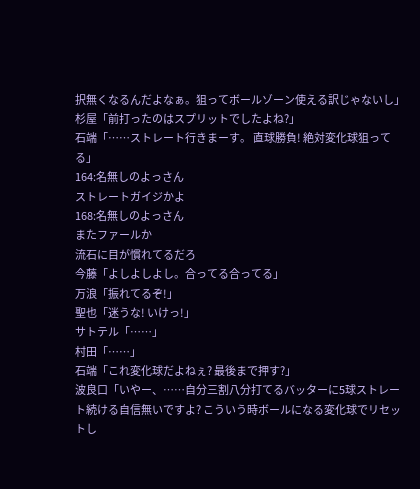択無くなるんだよなぁ。狙ってボールゾーン使える訳じゃないし」
杉屋「前打ったのはスプリットでしたよね?」
石端「……ストレート行きまーす。 直球勝負! 絶対変化球狙ってる」
164:名無しのよっさん
ストレートガイジかよ
168:名無しのよっさん
またファールか
流石に目が慣れてるだろ
今藤「よしよしよし。合ってる合ってる」
万浪「振れてるぞ!」
聖也「迷うな! いけっ!」
サトテル「……」
村田「……」
石端「これ変化球だよねぇ? 最後まで押す?」
波良口「いやー、……自分三割八分打てるバッターに5球ストレート続ける自信無いですよ? こういう時ボールになる変化球でリセットし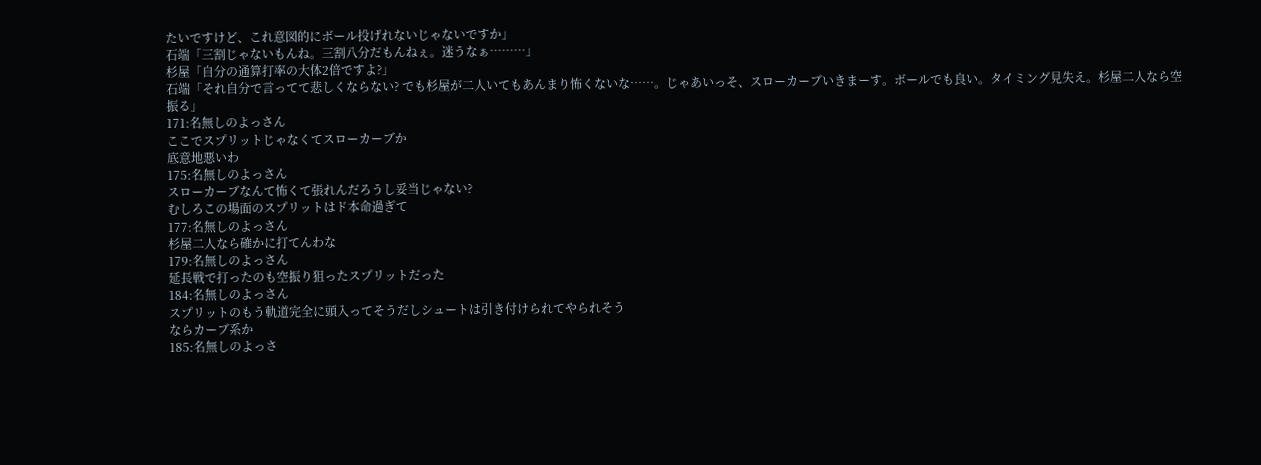たいですけど、これ意図的にボール投げれないじゃないですか」
石端「三割じゃないもんね。三割八分だもんねぇ。迷うなぁ………」
杉屋「自分の通算打率の大体2倍ですよ?」
石端「それ自分で言ってて悲しくならない? でも杉屋が二人いてもあんまり怖くないな……。じゃあいっそ、スローカーブいきまーす。ボールでも良い。タイミング見失え。杉屋二人なら空振る」
171:名無しのよっさん
ここでスプリットじゃなくてスローカーブか
底意地悪いわ
175:名無しのよっさん
スローカーブなんて怖くて張れんだろうし妥当じゃない?
むしろこの場面のスプリットはド本命過ぎて
177:名無しのよっさん
杉屋二人なら確かに打てんわな
179:名無しのよっさん
延長戦で打ったのも空振り狙ったスプリットだった
184:名無しのよっさん
スプリットのもう軌道完全に頭入ってそうだしシュートは引き付けられてやられそう
ならカーブ系か
185:名無しのよっさ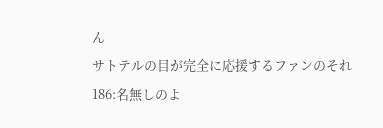ん
サトテルの目が完全に応援するファンのそれ
186:名無しのよ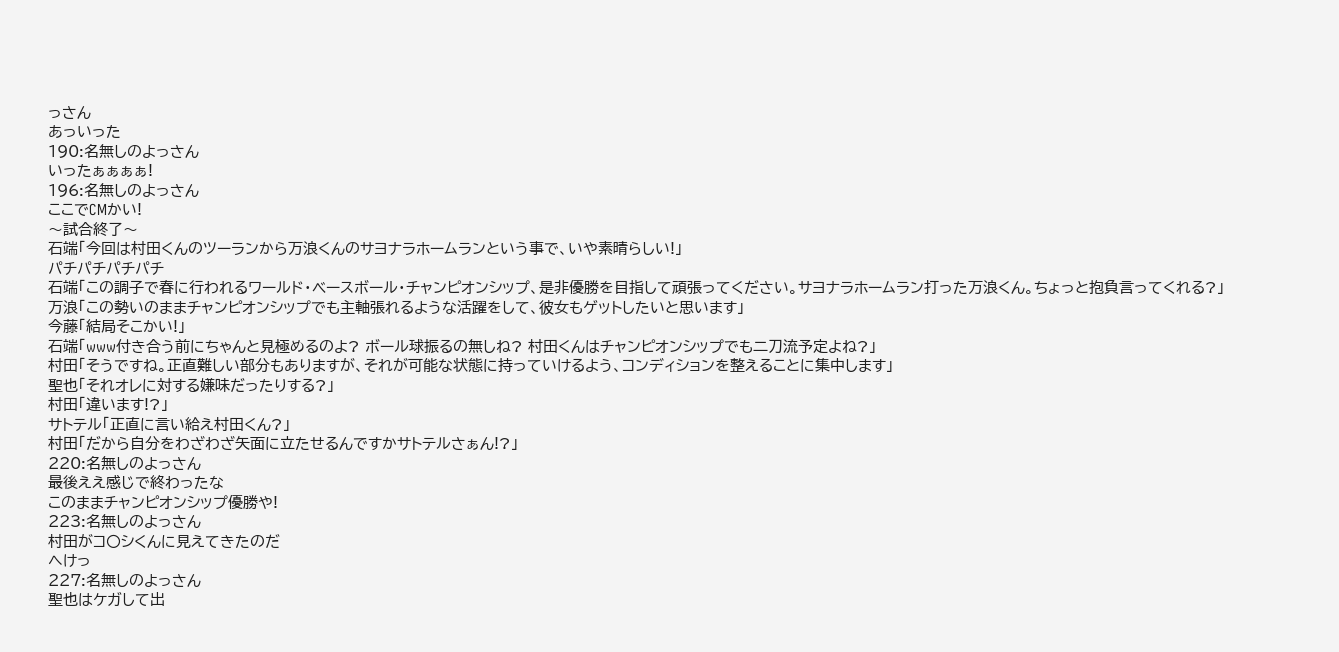っさん
あっいった
190:名無しのよっさん
いったぁぁぁぁ!
196:名無しのよっさん
ここでCMかい!
〜試合終了〜
石端「今回は村田くんのツーランから万浪くんのサヨナラホームランという事で、いや素晴らしい!」
パチパチパチパチ
石端「この調子で春に行われるワールド・ベースボール・チャンピオンシップ、是非優勝を目指して頑張ってください。サヨナラホームラン打った万浪くん。ちょっと抱負言ってくれる?」
万浪「この勢いのままチャンピオンシップでも主軸張れるような活躍をして、彼女もゲットしたいと思います」
今藤「結局そこかい!」
石端「www付き合う前にちゃんと見極めるのよ? ボール球振るの無しね? 村田くんはチャンピオンシップでも二刀流予定よね?」
村田「そうですね。正直難しい部分もありますが、それが可能な状態に持っていけるよう、コンディションを整えることに集中します」
聖也「それオレに対する嫌味だったりする?」
村田「違います!?」
サトテル「正直に言い給え村田くん?」
村田「だから自分をわざわざ矢面に立たせるんですかサトテルさぁん!?」
220:名無しのよっさん
最後ええ感じで終わったな
このままチャンピオンシップ優勝や!
223:名無しのよっさん
村田がコ〇シくんに見えてきたのだ
へけっ
227:名無しのよっさん
聖也はケガして出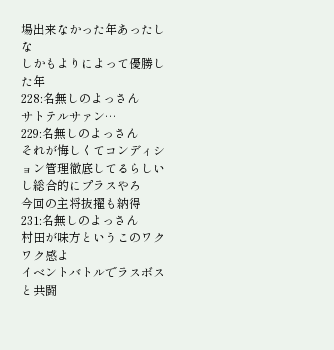場出来なかった年あったしな
しかもよりによって優勝した年
228:名無しのよっさん
サトテルサァン…
229:名無しのよっさん
それが悔しくてコンディション管理徹底してるらしいし総合的にプラスやろ
今回の主将抜擢も納得
231:名無しのよっさん
村田が味方というこのワクワク感よ
イベントバトルでラスボスと共闘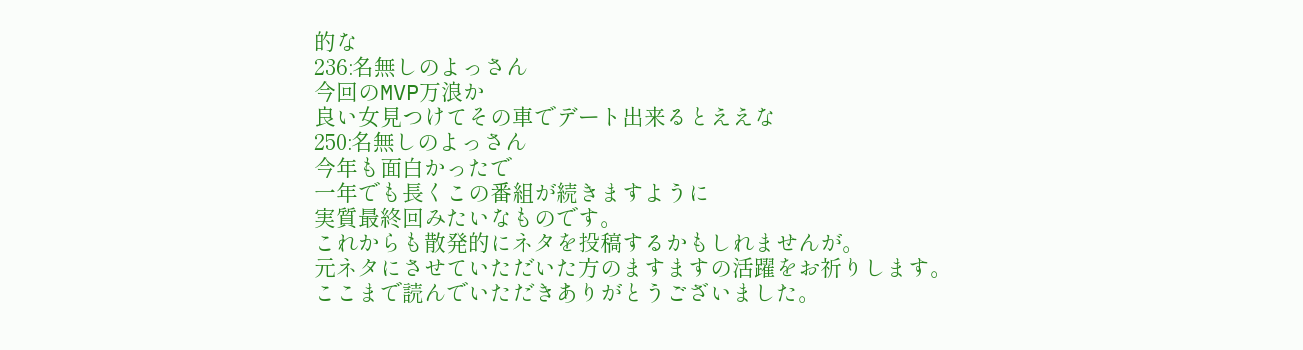的な
236:名無しのよっさん
今回のMVP万浪か
良い女見つけてその車でデート出来るとええな
250:名無しのよっさん
今年も面白かったで
一年でも長くこの番組が続きますように
実質最終回みたいなものです。
これからも散発的にネタを投稿するかもしれませんが。
元ネタにさせていただいた方のますますの活躍をお祈りします。
ここまで読んでいただきありがとうございました。